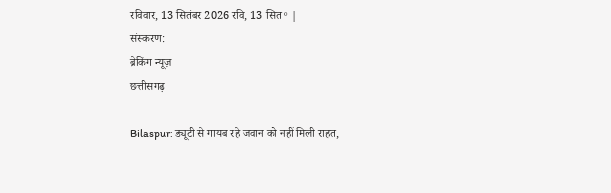रविवार, 13 सितंबर 2026 रवि, 13 सित॰ |
संस्करण:
ब्रेकिंग न्यूज़
छत्तीसगढ़

Bilaspur: ड्यूटी से गायब रहे जवान को नहीं मिली राहत,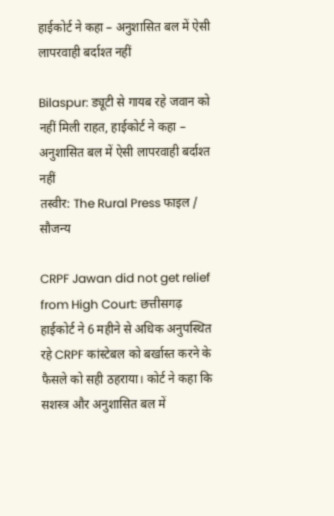हाईकोर्ट ने कहा – अनुशासित बल में ऐसी लापरवाही बर्दाश्त नहीं

Bilaspur: ड्यूटी से गायब रहे जवान को नहीं मिली राहत, हाईकोर्ट ने कहा – अनुशासित बल में ऐसी लापरवाही बर्दाश्त नहीं
तस्वीर: The Rural Press फाइल / सौजन्य

CRPF Jawan did not get relief from High Court: छत्तीसगढ़ हाईकोर्ट ने 6 महीने से अधिक अनुपस्थित रहे CRPF कांस्टेबल को बर्खास्त करने के फैसले को सही ठहराया। कोर्ट ने कहा कि सशस्त्र और अनुशासित बल में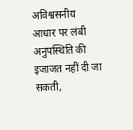अविश्वसनीय आधार पर लंबी अनुपस्थिति की इजाजत नहीं दी जा सकती,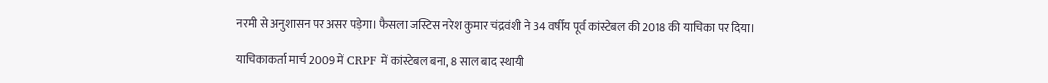नरमी से अनुशासन पर असर पड़ेगा। फैसला जस्टिस नरेश कुमार चंद्रवंशी ने 34 वर्षीय पूर्व कांस्टेबल की 2018 की याचिका पर दिया।

याचिकाकर्ता मार्च 2009 में CRPF में कांस्टेबल बना, 8 साल बाद स्थायी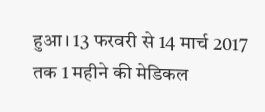हुआ। 13 फरवरी से 14 मार्च 2017 तक 1 महीने की मेडिकल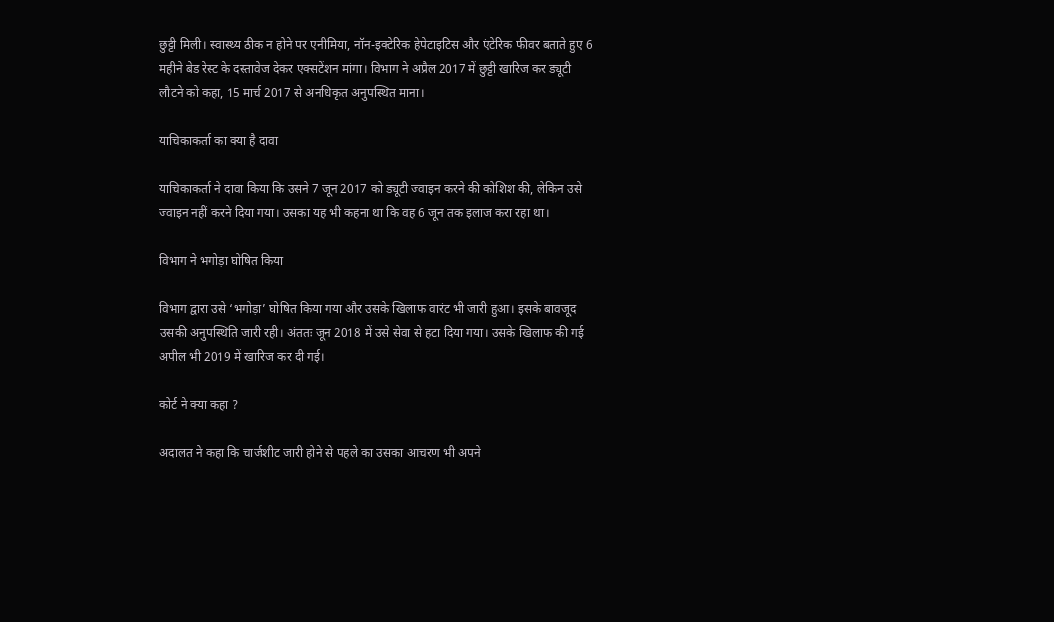छुट्टी मिली। स्वास्थ्य ठीक न होने पर एनीमिया, नॉन-इक्टेरिक हेपेटाइटिस और एंटेरिक फीवर बताते हुए 6 महीने बेड रेस्ट के दस्तावेज देकर एक्सटेंशन मांगा। विभाग ने अप्रैल 2017 में छुट्टी खारिज कर ड्यूटी लौटने को कहा, 15 मार्च 2017 से अनधिकृत अनुपस्थित माना।

याचिकाकर्ता का क्या है दावा

याचिकाकर्ता ने दावा किया कि उसने 7 जून 2017 को ड्यूटी ज्वाइन करने की कोशिश की, लेकिन उसे ज्वाइन नहीं करने दिया गया। उसका यह भी कहना था कि वह 6 जून तक इलाज करा रहा था।

विभाग ने भगोड़ा घोषित किया

विभाग द्वारा उसे ‘भगोड़ा’ घोषित किया गया और उसके खिलाफ वारंट भी जारी हुआ। इसके बावजूद उसकी अनुपस्थिति जारी रही। अंततः जून 2018 में उसे सेवा से हटा दिया गया। उसके खिलाफ की गई अपील भी 2019 में खारिज कर दी गई।

कोर्ट ने क्या कहा ?

अदालत ने कहा कि चार्जशीट जारी होने से पहले का उसका आचरण भी अपने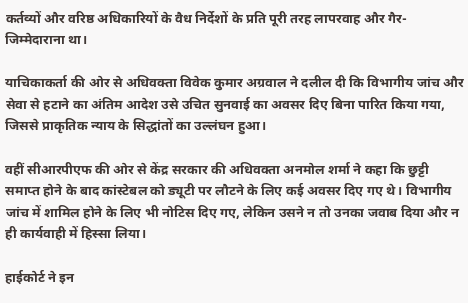कर्तव्यों और वरिष्ठ अधिकारियों के वैध निर्देशों के प्रति पूरी तरह लापरवाह और गैर-जिम्मेदाराना था।

याचिकाकर्ता की ओर से अधिवक्ता विवेक कुमार अग्रवाल ने दलील दी कि विभागीय जांच और सेवा से हटाने का अंतिम आदेश उसे उचित सुनवाई का अवसर दिए बिना पारित किया गया, जिससे प्राकृतिक न्याय के सिद्धांतों का उल्लंघन हुआ।

वहीं सीआरपीएफ की ओर से केंद्र सरकार की अधिवक्ता अनमोल शर्मा ने कहा कि छुट्टी समाप्त होने के बाद कांस्टेबल को ड्यूटी पर लौटने के लिए कई अवसर दिए गए थे। विभागीय जांच में शामिल होने के लिए भी नोटिस दिए गए, लेकिन उसने न तो उनका जवाब दिया और न ही कार्यवाही में हिस्सा लिया।

हाईकोर्ट ने इन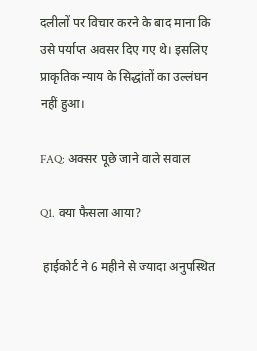दलीलों पर विचार करने के बाद माना कि उसे पर्याप्त अवसर दिए गए थे। इसलिए प्राकृतिक न्याय के सिद्धांतों का उल्लंघन नहीं हुआ।

FAQ: अक्सर पूछे जाने वाले सवाल

Q1. क्या फैसला आया?

 हाईकोर्ट ने 6 महीने से ज्यादा अनुपस्थित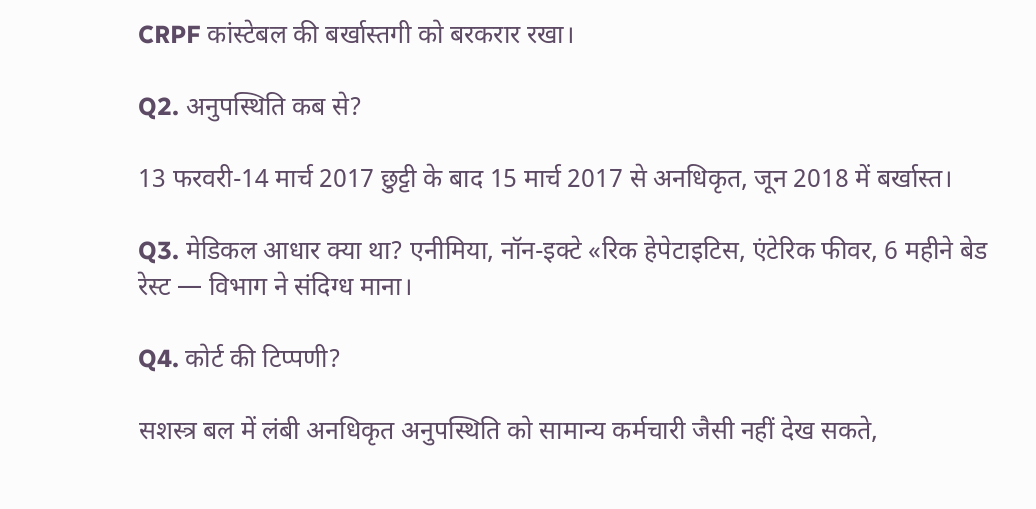CRPF कांस्टेबल की बर्खास्तगी को बरकरार रखा।

Q2. अनुपस्थिति कब से?

13 फरवरी-14 मार्च 2017 छुट्टी के बाद 15 मार्च 2017 से अनधिकृत, जून 2018 में बर्खास्त।

Q3. मेडिकल आधार क्या था? एनीमिया, नॉन-इक्टे «रिक हेपेटाइटिस, एंटेरिक फीवर, 6 महीने बेड रेस्ट — विभाग ने संदिग्ध माना।

Q4. कोर्ट की टिप्पणी?

सशस्त्र बल में लंबी अनधिकृत अनुपस्थिति को सामान्य कर्मचारी जैसी नहीं देख सकते,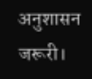अनुशासन जरूरी।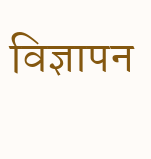विज्ञापन